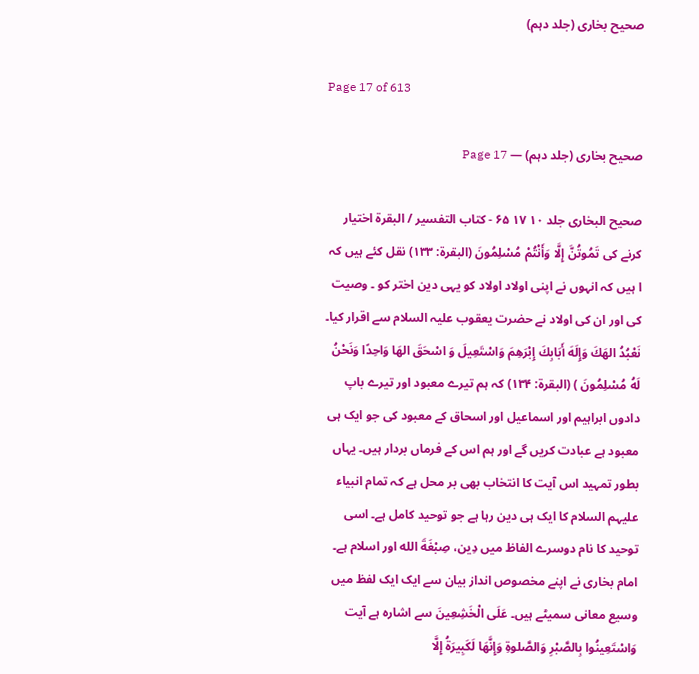صحیح بخاری (جلد دہم)

Page 17 of 613

صحیح بخاری (جلد دہم) — Page 17

صحیح البخاری جلد ۱۰ ۱۷ ۶۵ - کتاب التفسير / البقرة اختیار کرنے کی تَمُوتُنَّ إِلَّا وَأَنْتُمْ مُسْلِمُونَ (البقرة: ۱۳۳) نقل کئے ہیں کہ ا ہیں کہ انہوں نے اپنی اولاد اولاد کو یہی دین اختر کو ۔ وصیت کی اور ان کی اولاد نے حضرت یعقوب علیہ السلام سے اقرار کیا۔ نَعْبُدُ الهَكَ وَإِلَهَ أَبَابِكَ إِبْرَهِمَ وَاسْتَعِيلَ وَ اسْحَقَ الهَا وَاحِدًا وَنَحْنُ لَهُ مُسْلِمُونَ ) (البقرۃ: ۱۳۴) کہ ہم تیرے معبود اور تیرے باپ دادوں ابراہیم اور اسماعیل اور اسحاق کے معبود کی جو ایک ہی معبود ہے عبادت کریں گے اور ہم اس کے فرماں بردار ہیں۔ یہاں بطور تمہید اس آیت کا انتخاب بھی بر محل ہے کہ تمام انبیاء علیہم السلام کا ایک ہی دین رہا ہے جو توحید کامل ہے۔ اسی توحید کا نام دوسرے الفاظ میں دِین، صِبْغَةَ الله اور اسلام ہے۔ امام بخاری نے اپنے مخصوص انداز بیان سے ایک ایک لفظ میں وسیع معانی سمیٹے ہیں۔ عَلَى الْخَشِعِينَ سے اشارہ ہے آیت وَاسْتَعِينُوا بِالصَّبْرِ وَالصَّلوةِ وَإِنَّهَا لَكَبِيرَةُ إِلَّا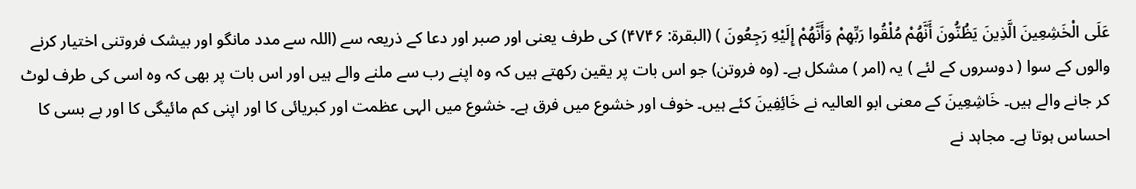عَلَى الْخَشِعِينَ الَّذِينَ يَظُنُّونَ أَنَّهُمْ مُلْقُوا رَبِّهِمْ وَأَنَّهُمْ إِلَيْهِ رَجِعُونَ ) (البقرة: ۴۷۴۶) کی طرف یعنی اور صبر اور دعا کے ذریعہ سے (اللہ سے مدد مانگو اور بیشک فروتنی اختیار کرنے والوں کے سوا ( دوسروں کے لئے ) یہ (امر ) مشکل ہے۔ (وہ فروتن) جو اس بات پر یقین رکھتے ہیں کہ وہ اپنے رب سے ملنے والے ہیں اور اس بات پر بھی کہ وہ اسی کی طرف لوٹ کر جانے والے ہیں۔ خَاشِعِینَ کے معنی ابو العالیہ نے خَائِفِينَ کئے ہیں۔ خوف اور خشوع میں فرق ہے۔ خشوع میں الہی عظمت اور کبریائی کا اور اپنی کم مائیگی کا اور بے بسی کا احساس ہوتا ہے۔ مجاہد نے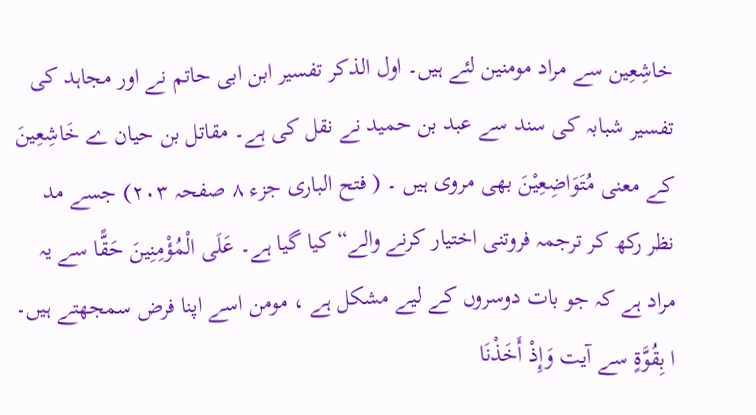خاشِعِین سے مراد مومنین لئے ہیں۔ اول الذکر تفسیر ابن ابی حاتم نے اور مجاہد کی تفسیر شبابہ کی سند سے عبد بن حمید نے نقل کی ہے۔ مقاتل بن حیان ے خَاشِعِينَ کے معنی مُتَوَاضِعِيْنَ بھی مروی ہیں ۔ ( فتح الباری جزء ۸ صفحہ ۲۰۳) جسے مد نظر رکھ کر ترجمہ فروتنی اختیار کرنے والے“ کیا گیا ہے۔ عَلَى الْمُؤْمِنِينَ حَقًّا سے یہ مراد ہے کہ جو بات دوسروں کے لیے مشکل ہے ، مومن اسے اپنا فرض سمجھتے ہیں۔ ا بِقُوَّةٍ سے آیت وَإِذْ أَخَذْنَا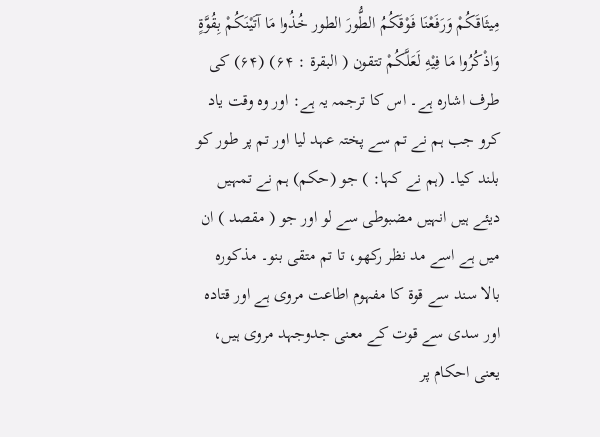مِيثَاقَكُمْ وَرَفَعْنَا فَوْقَكُمُ الطُّورَ الطور خُذُوا مَا آتَيْنَكُمْ بِقُوَّةٍ وَاذْكُرُوا مَا فِيْهِ لَعَلَّكُمْ تتقون ( البقرة : ۶۴) (۶۴) کی طرف اشارہ ہے۔ اس کا ترجمہ یہ ہے: اور وہ وقت یاد کرو جب ہم نے تم سے پختہ عہد لیا اور تم پر طور کو بلند کیا۔ (ہم نے کہا: ) جو (حکم) ہم نے تمہیں دیئے ہیں انہیں مضبوطی سے لو اور جو ( مقصد ) ان میں ہے اسے مد نظر رکھو، تا تم متقی بنو۔ مذکورہ بالا سند سے قوة کا مفہوم اطاعت مروی ہے اور قتادہ اور سدی سے قوت کے معنی جدوجہد مروی ہیں، یعنی احکام پر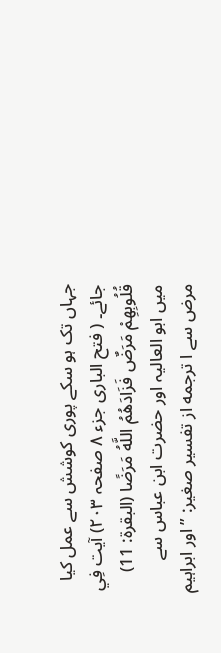جہاں تک ہو سکے پوری کوشش سے عمل کیا جائے۔ ( فتح الباری جزء ۸ صفحہ ۲۰۳) آيت فِي قُلُوبِهِمْ مَرَضٌ فَزَادَهُمُ اللَّهُ مَرَضًا (البقرة: 11) میں ابو العالیہ اور حضرت ابن عباس سے مرض سے ا ترجمه از تفسیر صغیر: ”اور ابراہیم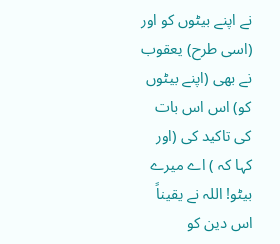نے اپنے بیٹوں کو اور (اسی طرح) یعقوب نے بھی (اپنے بیٹوں کو) اس اس بات کی تاکید کی (اور کہا کہ ) اے میرے بیٹو! اللہ نے یقیناً اس دین کو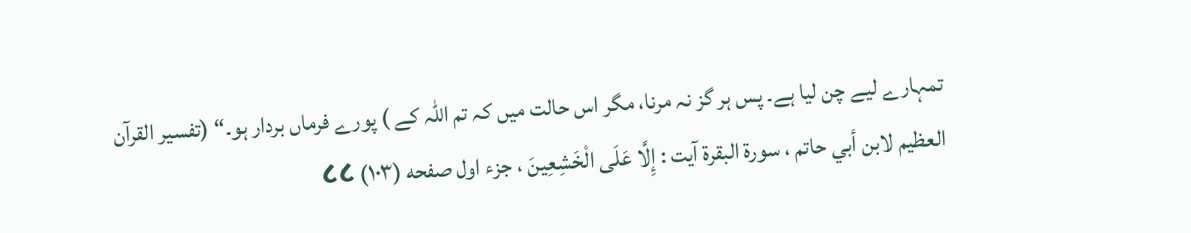تمہارے لیے چن لیا ہے۔ پس ہر گز نہ مرنا، مگر اس حالت میں کہ تم اللہ کے ) پورے فرماں بردار ہو۔“ (تفسير القرآن العظيم لابن أبي حاتم ، سورة البقرة آيت : إِلَّا عَلَى الْخَشِعِينَ ، جزء اول صفحه (۱۰۳) ८८